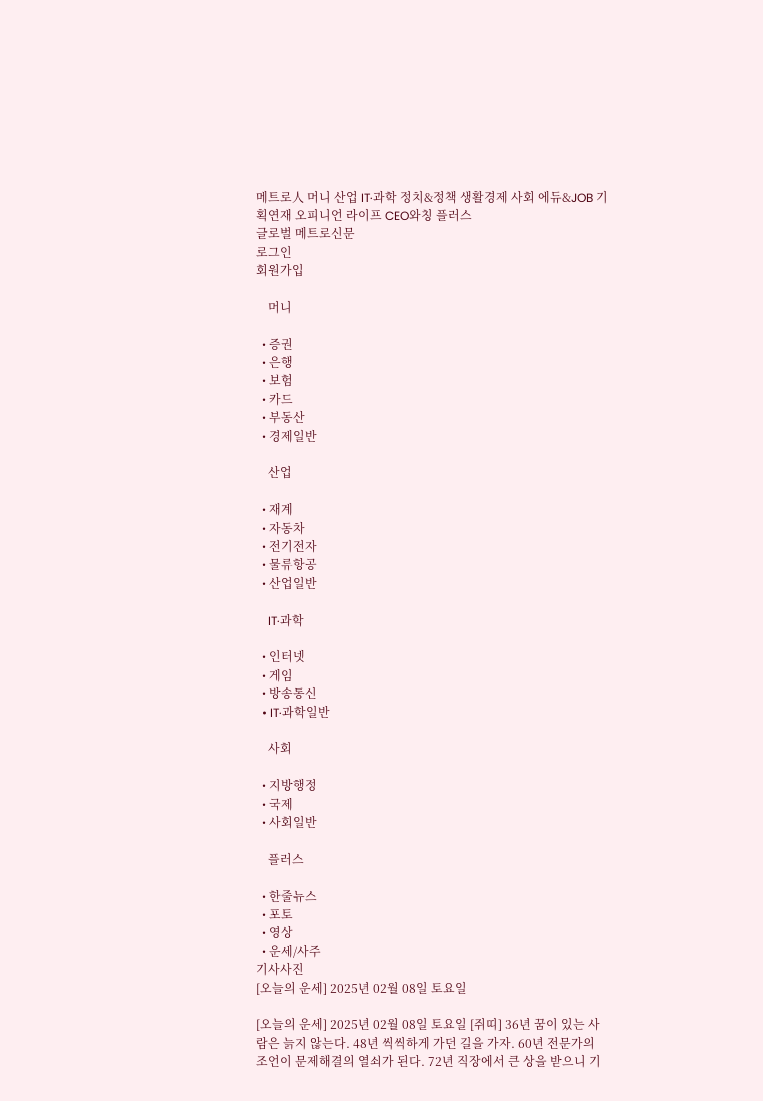메트로人 머니 산업 IT·과학 정치&정책 생활경제 사회 에듀&JOB 기획연재 오피니언 라이프 CEO와칭 플러스
글로벌 메트로신문
로그인
회원가입

    머니

  • 증권
  • 은행
  • 보험
  • 카드
  • 부동산
  • 경제일반

    산업

  • 재계
  • 자동차
  • 전기전자
  • 물류항공
  • 산업일반

    IT·과학

  • 인터넷
  • 게임
  • 방송통신
  • IT·과학일반

    사회

  • 지방행정
  • 국제
  • 사회일반

    플러스

  • 한줄뉴스
  • 포토
  • 영상
  • 운세/사주
기사사진
[오늘의 운세] 2025년 02월 08일 토요일

[오늘의 운세] 2025년 02월 08일 토요일 [쥐띠] 36년 꿈이 있는 사람은 늙지 않는다. 48년 씩씩하게 가던 길을 가자. 60년 전문가의 조언이 문제해결의 열쇠가 된다. 72년 직장에서 큰 상을 받으니 기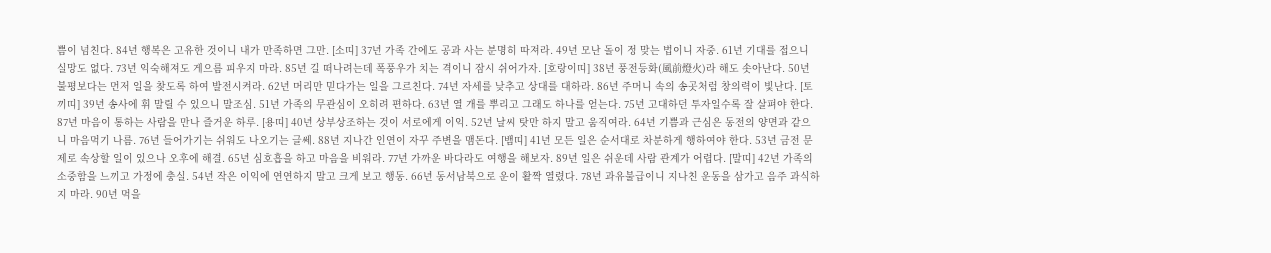쁨이 넘친다. 84년 행복은 고유한 것이니 내가 만족하면 그만. [소띠] 37년 가족 간에도 공과 사는 분명히 따져라. 49년 모난 돌이 정 맞는 법이니 자중. 61년 기대를 접으니 실망도 없다. 73년 익숙해져도 게으름 피우지 마라. 85년 길 떠나려는데 폭풍우가 치는 격이니 잠시 쉬어가자. [호랑이띠] 38년 풍전등화(風前燈火)라 해도 솟아난다. 50년 불평보다는 먼저 일을 찾도록 하여 발전시켜라. 62년 머리만 믿다가는 일을 그르친다. 74년 자세를 낮추고 상대를 대하라. 86년 주머니 속의 송곳처럼 창의력이 빛난다. [토끼띠] 39년 송사에 휘 말릴 수 있으니 말조심. 51년 가족의 무관심이 오히려 편하다. 63년 열 개를 뿌리고 그래도 하나를 얻는다. 75년 고대하던 투자일수록 잘 살펴야 한다. 87년 마음이 통하는 사람을 만나 즐거운 하루. [용띠] 40년 상부상조하는 것이 서로에게 이익. 52년 날씨 탓만 하지 말고 움직여라. 64년 기쁨과 근심은 동전의 양면과 같으니 마음먹기 나름. 76년 들어가기는 쉬워도 나오기는 글쎄. 88년 지나간 인연이 자꾸 주변을 맴돈다. [뱀띠] 41년 모든 일은 순서대로 차분하게 행하여야 한다. 53년 금전 문제로 속상할 일이 있으나 오후에 해결. 65년 심호흡을 하고 마음을 비워라. 77년 가까운 바다라도 여행을 해보자. 89년 일은 쉬운데 사람 관계가 어렵다. [말띠] 42년 가족의 소중함을 느끼고 가정에 충실. 54년 작은 이익에 연연하지 말고 크게 보고 행동. 66년 동서남북으로 운이 활짝 열렸다. 78년 과유불급이니 지나친 운동을 삼가고 음주 과식하지 마라. 90년 먹을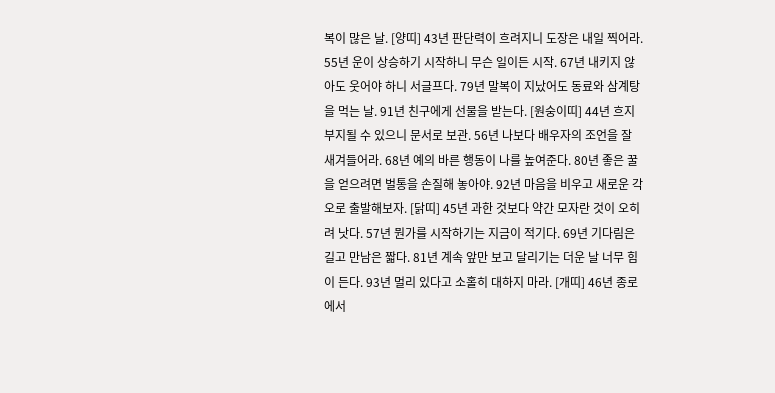복이 많은 날. [양띠] 43년 판단력이 흐려지니 도장은 내일 찍어라. 55년 운이 상승하기 시작하니 무슨 일이든 시작. 67년 내키지 않아도 웃어야 하니 서글프다. 79년 말복이 지났어도 동료와 삼계탕을 먹는 날. 91년 친구에게 선물을 받는다. [원숭이띠] 44년 흐지부지될 수 있으니 문서로 보관. 56년 나보다 배우자의 조언을 잘 새겨들어라. 68년 예의 바른 행동이 나를 높여준다. 80년 좋은 꿀을 얻으려면 벌통을 손질해 놓아야. 92년 마음을 비우고 새로운 각오로 출발해보자. [닭띠] 45년 과한 것보다 약간 모자란 것이 오히려 낫다. 57년 뭔가를 시작하기는 지금이 적기다. 69년 기다림은 길고 만남은 짧다. 81년 계속 앞만 보고 달리기는 더운 날 너무 힘이 든다. 93년 멀리 있다고 소홀히 대하지 마라. [개띠] 46년 종로에서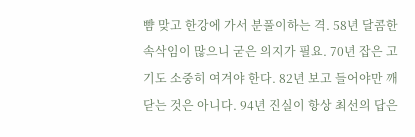뺨 맞고 한강에 가서 분풀이하는 격. 58년 달콤한 속삭임이 많으니 굳은 의지가 필요. 70년 잡은 고기도 소중히 여겨야 한다. 82년 보고 들어야만 깨닫는 것은 아니다. 94년 진실이 항상 최선의 답은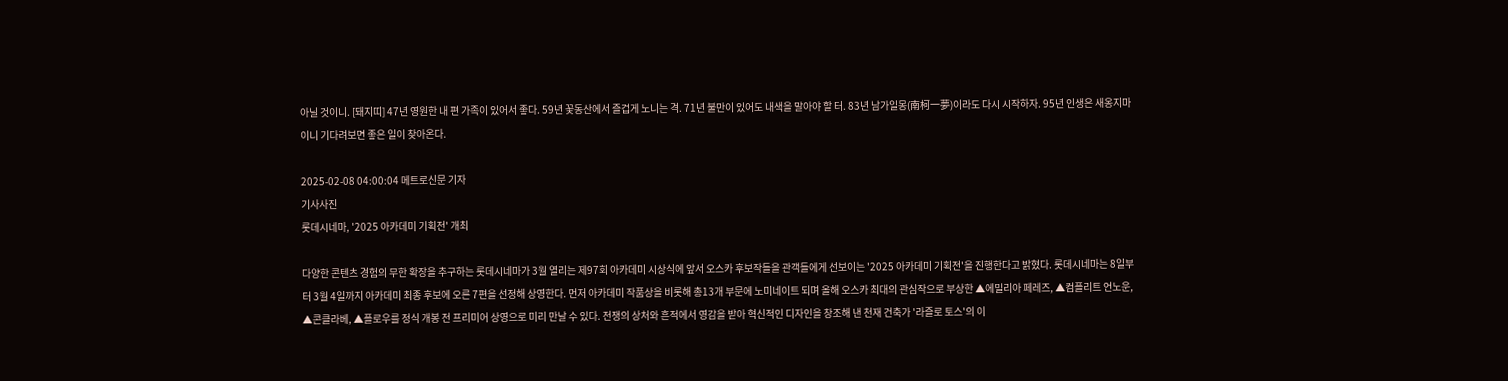아닐 것이니. [돼지띠] 47년 영원한 내 편 가족이 있어서 좋다. 59년 꽃동산에서 즐겁게 노니는 격. 71년 불만이 있어도 내색을 말아야 할 터. 83년 남가일몽(南柯一夢)이라도 다시 시작하자. 95년 인생은 새옹지마이니 기다려보면 좋은 일이 찾아온다.

2025-02-08 04:00:04 메트로신문 기자
기사사진
롯데시네마, '2025 아카데미 기획전' 개최

다양한 콘텐츠 경험의 무한 확장을 추구하는 롯데시네마가 3월 열리는 제97회 아카데미 시상식에 앞서 오스카 후보작들을 관객들에게 선보이는 '2025 아카데미 기획전'을 진행한다고 밝혔다. 롯데시네마는 8일부터 3월 4일까지 아카데미 최종 후보에 오른 7편을 선정해 상영한다. 먼저 아카데미 작품상을 비롯해 총13개 부문에 노미네이트 되며 올해 오스카 최대의 관심작으로 부상한 ▲에밀리아 페레즈, ▲컴플리트 언노운, ▲콘클라베, ▲플로우를 정식 개봉 전 프리미어 상영으로 미리 만날 수 있다. 전쟁의 상처와 흔적에서 영감을 받아 혁신적인 디자인을 창조해 낸 천재 건축가 '라즐로 토스'의 이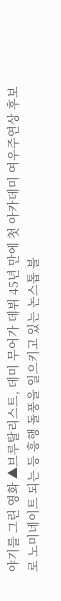야기를 그린 영화 ▲브루탈리스트, 데미 무어가 데뷔 45년 만에 첫 아카데미 여우주연상 후보로 노미네이트 되는 등 흥행 돌풍을 일으키고 있는 논스톱 블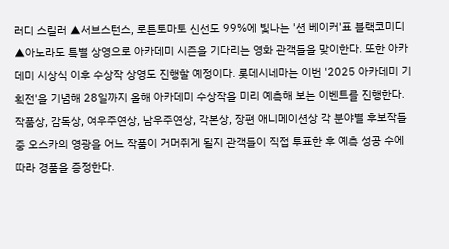러디 스릴러 ▲서브스턴스, 로튼토마토 신선도 99%에 빛나는 '션 베이커'표 블랙코미디 ▲아노라도 특별 상영으로 아카데미 시즌을 기다리는 영화 관객들을 맞이한다. 또한 아카데미 시상식 이후 수상작 상영도 진행할 예정이다. 롯데시네마는 이번 '2025 아카데미 기획전'을 기념해 28일까지 올해 아카데미 수상작을 미리 예측해 보는 이벤트를 진행한다. 작품상, 감독상, 여우주연상, 남우주연상, 각본상, 장편 애니메이션상 각 분야별 후보작들 중 오스카의 영광을 어느 작품이 거머쥐게 될지 관객들이 직접 투표한 후 예측 성공 수에 따라 경품을 증정한다.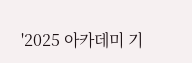'2025 아카데미 기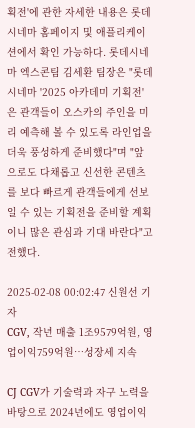획전'에 관한 자세한 내용은 롯데시네마 홈페이지 및 애플리케이션에서 확인 가능하다. 롯데시네마 엑스콘팀 김세환 팀장은 "롯데시네마 '2025 아카데미 기획전'은 관객들이 오스카의 주인을 미리 예측해 볼 수 있도록 라인업을 더욱 풍성하게 준비했다"며 "앞으로도 다채롭고 신선한 콘텐츠를 보다 빠르게 관객들에게 선보일 수 있는 기획전을 준비할 계획이니 많은 관심과 기대 바란다"고 전했다.

2025-02-08 00:02:47 신원선 기자
CGV, 작년 매출 1조9579억원, 영업이익759억원…성장세 지속

CJ CGV가 기술력과 자구 노력을 바탕으로 2024년에도 영업이익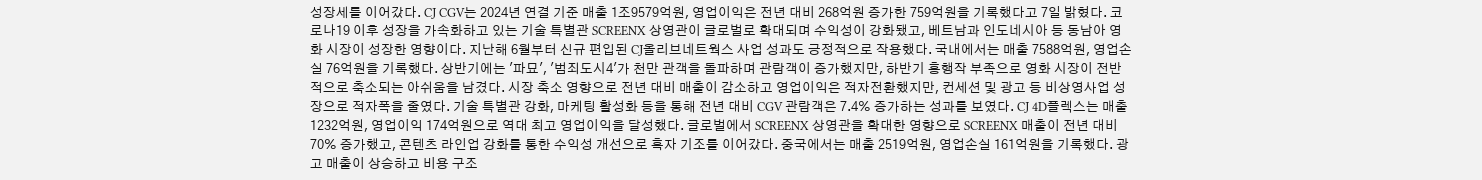성장세를 이어갔다. CJ CGV는 2024년 연결 기준 매출 1조9579억원, 영업이익은 전년 대비 268억원 증가한 759억원을 기록했다고 7일 밝혔다. 코로나19 이후 성장을 가속화하고 있는 기술 특별관 SCREENX 상영관이 글로벌로 확대되며 수익성이 강화됐고, 베트남과 인도네시아 등 동남아 영화 시장이 성장한 영향이다. 지난해 6월부터 신규 편입된 CJ올리브네트웍스 사업 성과도 긍정적으로 작용했다. 국내에서는 매출 7588억원, 영업손실 76억원을 기록했다. 상반기에는 '파묘', '범죄도시4'가 천만 관객을 돌파하며 관람객이 증가했지만, 하반기 흥행작 부족으로 영화 시장이 전반적으로 축소되는 아쉬움을 남겼다. 시장 축소 영향으로 전년 대비 매출이 감소하고 영업이익은 적자전환했지만, 컨세션 및 광고 등 비상영사업 성장으로 적자폭을 줄였다. 기술 특별관 강화, 마케팅 활성화 등을 통해 전년 대비 CGV 관람객은 7.4% 증가하는 성과를 보였다. CJ 4D플렉스는 매출 1232억원, 영업이익 174억원으로 역대 최고 영업이익을 달성했다. 글로벌에서 SCREENX 상영관을 확대한 영향으로 SCREENX 매출이 전년 대비 70% 증가했고, 콘텐츠 라인업 강화를 통한 수익성 개선으로 흑자 기조를 이어갔다. 중국에서는 매출 2519억원, 영업손실 161억원을 기록했다. 광고 매출이 상승하고 비용 구조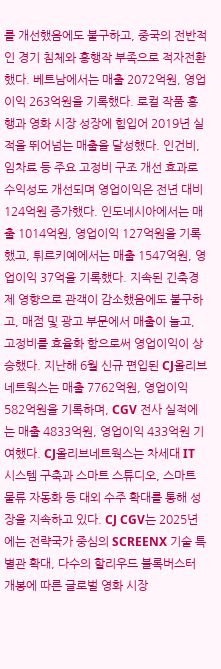를 개선했음에도 불구하고, 중국의 전반적인 경기 침체와 흥행작 부족으로 적자전환했다. 베트남에서는 매출 2072억원, 영업이익 263억원을 기록했다. 로컬 작품 흥행과 영화 시장 성장에 힘입어 2019년 실적을 뛰어넘는 매출을 달성했다. 인건비, 임차료 등 주요 고정비 구조 개선 효과로 수익성도 개선되며 영업이익은 전년 대비 124억원 증가했다. 인도네시아에서는 매출 1014억원, 영업이익 127억원을 기록했고, 튀르키예에서는 매출 1547억원, 영업이익 37억을 기록했다. 지속된 긴축경제 영향으로 관객이 감소했음에도 불구하고, 매점 및 광고 부문에서 매출이 늘고, 고정비를 효율화 함으로써 영업이익이 상승했다. 지난해 6월 신규 편입된 CJ올리브네트웍스는 매출 7762억원, 영업이익 582억원을 기록하며, CGV 전사 실적에는 매출 4833억원, 영업이익 433억원 기여했다. CJ올리브네트웍스는 차세대 IT 시스템 구축과 스마트 스튜디오, 스마트 물류 자동화 등 대외 수주 확대를 통해 성장을 지속하고 있다. CJ CGV는 2025년에는 전략국가 중심의 SCREENX 기술 특별관 확대, 다수의 할리우드 블록버스터 개봉에 따른 글로벌 영화 시장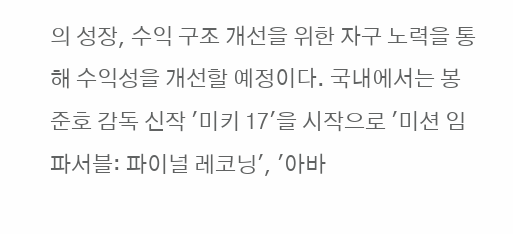의 성장, 수익 구조 개선을 위한 자구 노력을 통해 수익성을 개선할 예정이다. 국내에서는 봉준호 감독 신작 '미키 17'을 시작으로 '미션 임파서블: 파이널 레코닝', '아바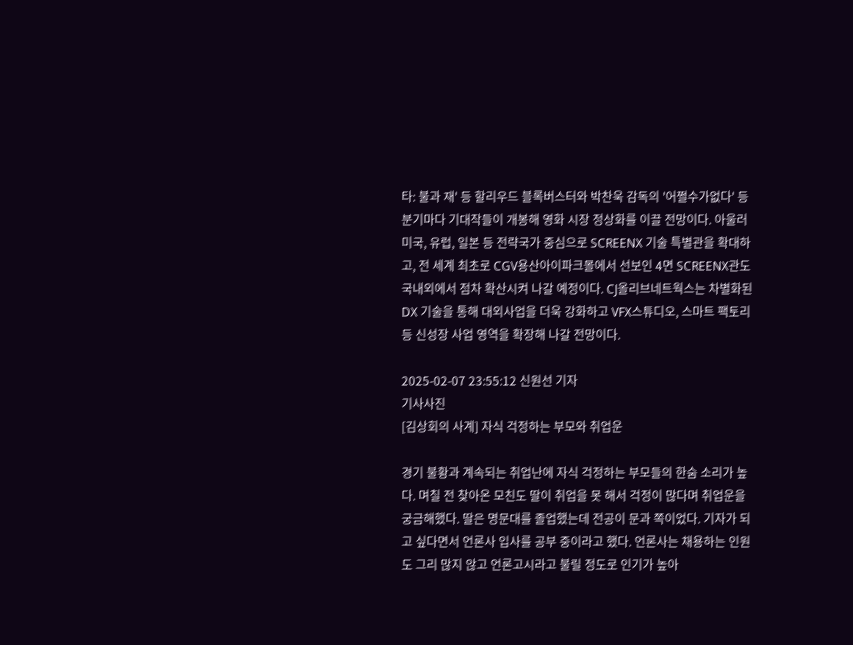타: 불과 재' 등 할리우드 블록버스터와 박찬욱 감독의 '어쩔수가없다' 등 분기마다 기대작들이 개봉해 영화 시장 정상화를 이끌 전망이다. 아울러 미국, 유럽, 일본 등 전략국가 중심으로 SCREENX 기술 특별관을 확대하고, 전 세계 최초로 CGV용산아이파크몰에서 선보인 4면 SCREENX관도 국내외에서 점차 확산시켜 나갈 예정이다. CJ올리브네트웍스는 차별화된 DX 기술을 통해 대외사업을 더욱 강화하고 VFX스튜디오, 스마트 팩토리 등 신성장 사업 영역을 확장해 나갈 전망이다.

2025-02-07 23:55:12 신원선 기자
기사사진
[김상회의 사계] 자식 걱정하는 부모와 취업운

경기 불황과 계속되는 취업난에 자식 걱정하는 부모들의 한숨 소리가 높다. 며칠 전 찾아온 모친도 딸이 취업을 못 해서 걱정이 많다며 취업운을 궁금해했다. 딸은 명문대를 졸업했는데 전공이 문과 쪽이었다. 기자가 되고 싶다면서 언론사 입사를 공부 중이라고 했다. 언론사는 채용하는 인원도 그리 많지 않고 언론고시라고 불릴 정도로 인기가 높아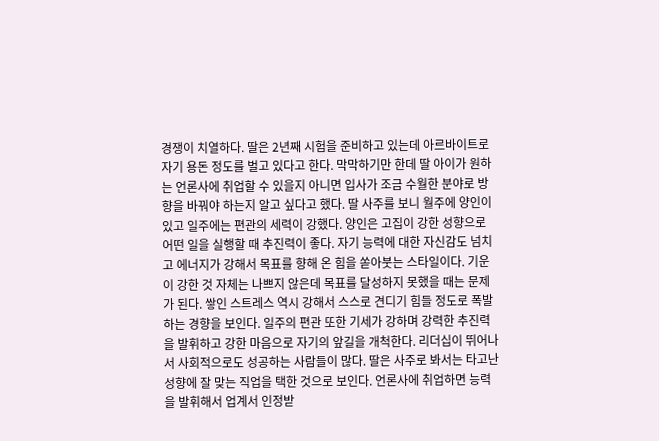경쟁이 치열하다. 딸은 2년째 시험을 준비하고 있는데 아르바이트로 자기 용돈 정도를 벌고 있다고 한다. 막막하기만 한데 딸 아이가 원하는 언론사에 취업할 수 있을지 아니면 입사가 조금 수월한 분야로 방향을 바꿔야 하는지 알고 싶다고 했다. 딸 사주를 보니 월주에 양인이 있고 일주에는 편관의 세력이 강했다. 양인은 고집이 강한 성향으로 어떤 일을 실행할 때 추진력이 좋다. 자기 능력에 대한 자신감도 넘치고 에너지가 강해서 목표를 향해 온 힘을 쏟아붓는 스타일이다. 기운이 강한 것 자체는 나쁘지 않은데 목표를 달성하지 못했을 때는 문제가 된다. 쌓인 스트레스 역시 강해서 스스로 견디기 힘들 정도로 폭발하는 경향을 보인다. 일주의 편관 또한 기세가 강하며 강력한 추진력을 발휘하고 강한 마음으로 자기의 앞길을 개척한다. 리더십이 뛰어나서 사회적으로도 성공하는 사람들이 많다. 딸은 사주로 봐서는 타고난 성향에 잘 맞는 직업을 택한 것으로 보인다. 언론사에 취업하면 능력을 발휘해서 업계서 인정받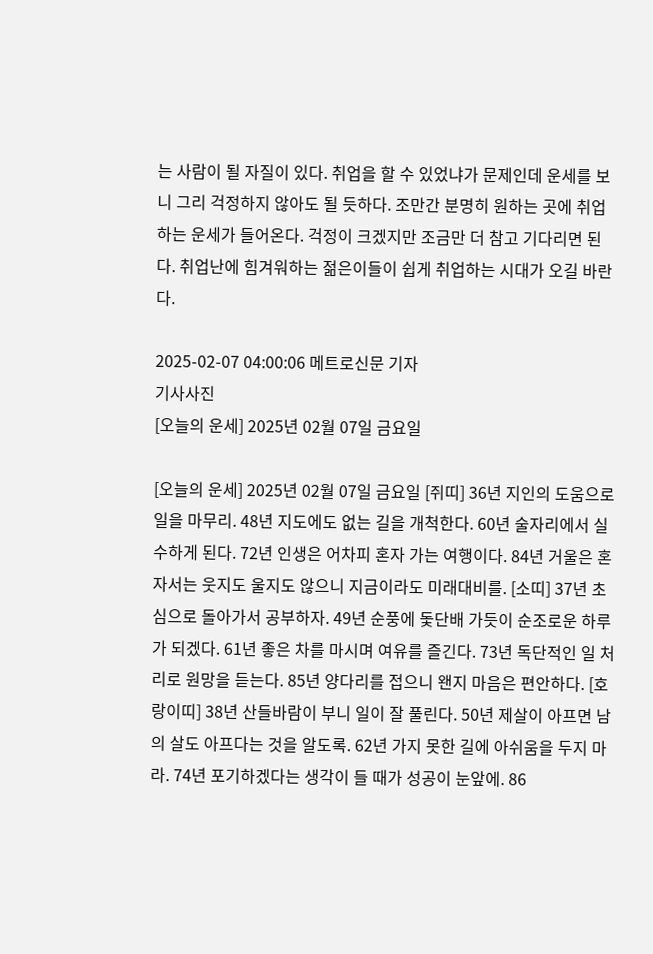는 사람이 될 자질이 있다. 취업을 할 수 있었냐가 문제인데 운세를 보니 그리 걱정하지 않아도 될 듯하다. 조만간 분명히 원하는 곳에 취업하는 운세가 들어온다. 걱정이 크겠지만 조금만 더 참고 기다리면 된다. 취업난에 힘겨워하는 젊은이들이 쉽게 취업하는 시대가 오길 바란다.

2025-02-07 04:00:06 메트로신문 기자
기사사진
[오늘의 운세] 2025년 02월 07일 금요일

[오늘의 운세] 2025년 02월 07일 금요일 [쥐띠] 36년 지인의 도움으로 일을 마무리. 48년 지도에도 없는 길을 개척한다. 60년 술자리에서 실수하게 된다. 72년 인생은 어차피 혼자 가는 여행이다. 84년 거울은 혼자서는 웃지도 울지도 않으니 지금이라도 미래대비를. [소띠] 37년 초심으로 돌아가서 공부하자. 49년 순풍에 돛단배 가듯이 순조로운 하루가 되겠다. 61년 좋은 차를 마시며 여유를 즐긴다. 73년 독단적인 일 처리로 원망을 듣는다. 85년 양다리를 접으니 왠지 마음은 편안하다. [호랑이띠] 38년 산들바람이 부니 일이 잘 풀린다. 50년 제살이 아프면 남의 살도 아프다는 것을 알도록. 62년 가지 못한 길에 아쉬움을 두지 마라. 74년 포기하겠다는 생각이 들 때가 성공이 눈앞에. 86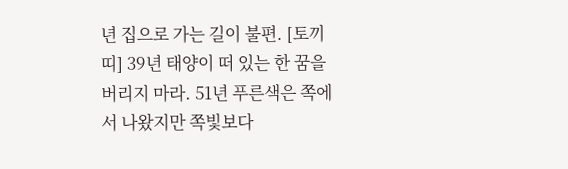년 집으로 가는 길이 불편. [토끼띠] 39년 태양이 떠 있는 한 꿈을 버리지 마라. 51년 푸른색은 쪽에서 나왔지만 쪽빛보다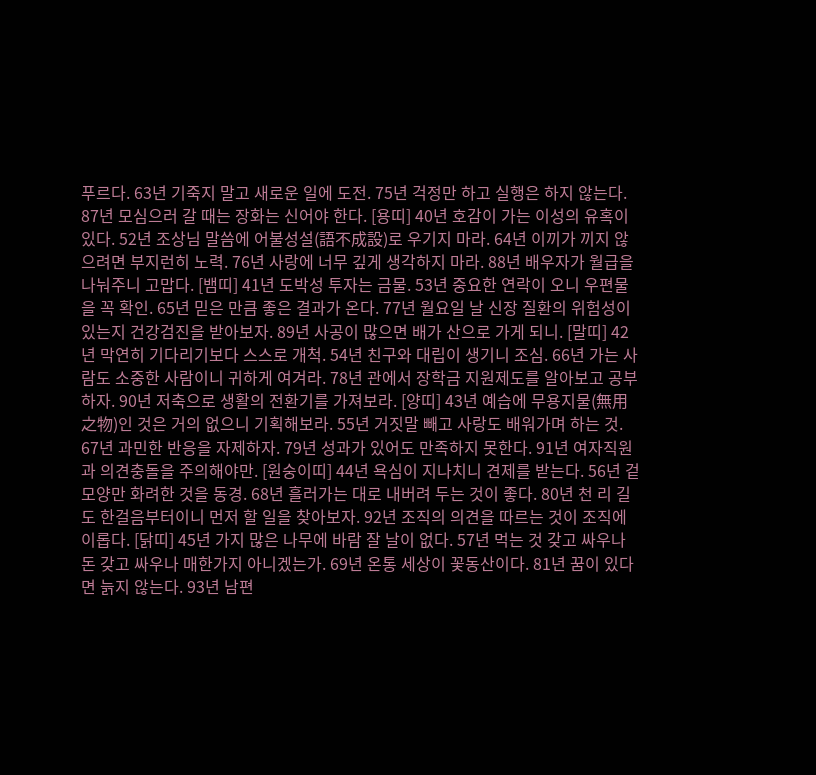푸르다. 63년 기죽지 말고 새로운 일에 도전. 75년 걱정만 하고 실행은 하지 않는다. 87년 모심으러 갈 때는 장화는 신어야 한다. [용띠] 40년 호감이 가는 이성의 유혹이 있다. 52년 조상님 말씀에 어불성설(語不成設)로 우기지 마라. 64년 이끼가 끼지 않으려면 부지런히 노력. 76년 사랑에 너무 깊게 생각하지 마라. 88년 배우자가 월급을 나눠주니 고맙다. [뱀띠] 41년 도박성 투자는 금물. 53년 중요한 연락이 오니 우편물을 꼭 확인. 65년 믿은 만큼 좋은 결과가 온다. 77년 월요일 날 신장 질환의 위험성이 있는지 건강검진을 받아보자. 89년 사공이 많으면 배가 산으로 가게 되니. [말띠] 42년 막연히 기다리기보다 스스로 개척. 54년 친구와 대립이 생기니 조심. 66년 가는 사람도 소중한 사람이니 귀하게 여겨라. 78년 관에서 장학금 지원제도를 알아보고 공부하자. 90년 저축으로 생활의 전환기를 가져보라. [양띠] 43년 예습에 무용지물(無用之物)인 것은 거의 없으니 기획해보라. 55년 거짓말 빼고 사랑도 배워가며 하는 것. 67년 과민한 반응을 자제하자. 79년 성과가 있어도 만족하지 못한다. 91년 여자직원과 의견충돌을 주의해야만. [원숭이띠] 44년 욕심이 지나치니 견제를 받는다. 56년 겉모양만 화려한 것을 동경. 68년 흘러가는 대로 내버려 두는 것이 좋다. 80년 천 리 길도 한걸음부터이니 먼저 할 일을 찾아보자. 92년 조직의 의견을 따르는 것이 조직에 이롭다. [닭띠] 45년 가지 많은 나무에 바람 잘 날이 없다. 57년 먹는 것 갖고 싸우나 돈 갖고 싸우나 매한가지 아니겠는가. 69년 온통 세상이 꽃동산이다. 81년 꿈이 있다면 늙지 않는다. 93년 남편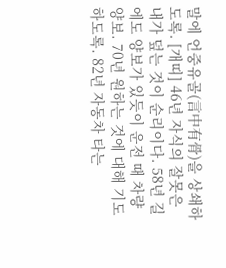말에 언중유골(言中有骨)을 상쇄하도록. [개띠] 46년 자식의 잘못은 내가 덮는 것이 순리이다. 58년 길에도 양보가 있듯이 운전 때 차량 양보. 70년 원하는 것에 대해 기도하도록. 82년 자동차 타는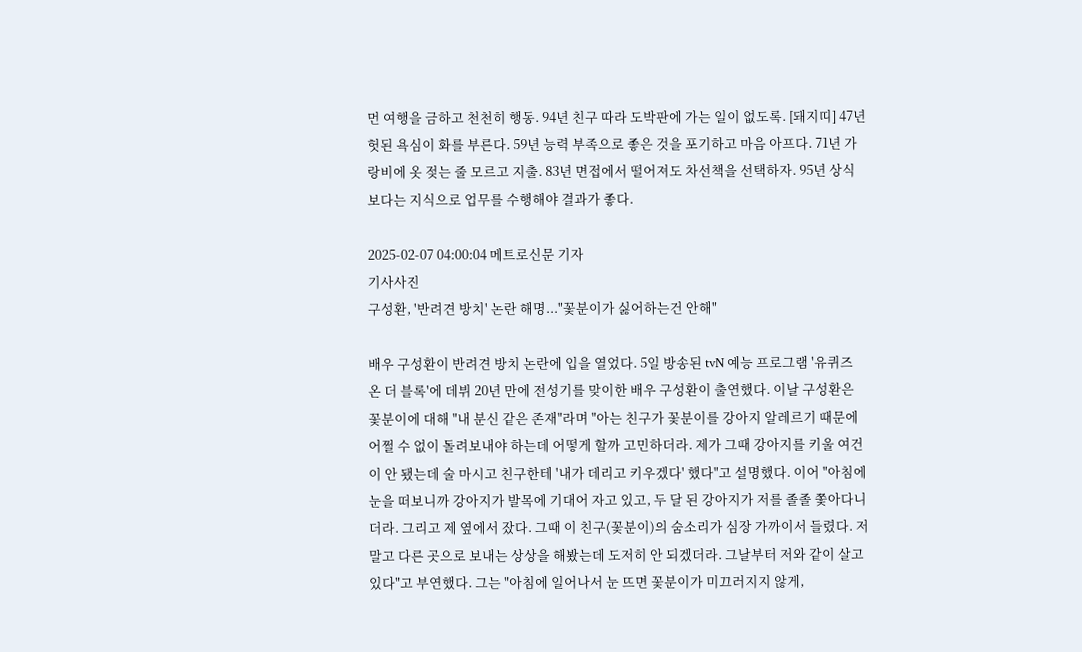먼 여행을 금하고 천천히 행동. 94년 친구 따라 도박판에 가는 일이 없도록. [돼지띠] 47년 헛된 욕심이 화를 부른다. 59년 능력 부족으로 좋은 것을 포기하고 마음 아프다. 71년 가랑비에 옷 젖는 줄 모르고 지출. 83년 면접에서 떨어져도 차선책을 선택하자. 95년 상식보다는 지식으로 업무를 수행해야 결과가 좋다.

2025-02-07 04:00:04 메트로신문 기자
기사사진
구성환, '반려견 방치' 논란 해명..."꽃분이가 싫어하는건 안해"

배우 구성환이 반려견 방치 논란에 입을 열었다. 5일 방송된 tvN 예능 프로그램 '유퀴즈 온 더 블록'에 데뷔 20년 만에 전성기를 맞이한 배우 구성환이 출연했다. 이날 구성환은 꽃분이에 대해 "내 분신 같은 존재"라며 "아는 친구가 꽃분이를 강아지 알레르기 때문에 어쩔 수 없이 돌려보내야 하는데 어떻게 할까 고민하더라. 제가 그때 강아지를 키울 여건이 안 됐는데 술 마시고 친구한테 '내가 데리고 키우겠다' 했다"고 설명했다. 이어 "아침에 눈을 떠보니까 강아지가 발목에 기대어 자고 있고, 두 달 된 강아지가 저를 졸졸 쫓아다니더라. 그리고 제 옆에서 잤다. 그때 이 친구(꽃분이)의 숨소리가 심장 가까이서 들렸다. 저 말고 다른 곳으로 보내는 상상을 해봤는데 도저히 안 되겠더라. 그날부터 저와 같이 살고 있다"고 부연했다. 그는 "아침에 일어나서 눈 뜨면 꽃분이가 미끄러지지 않게,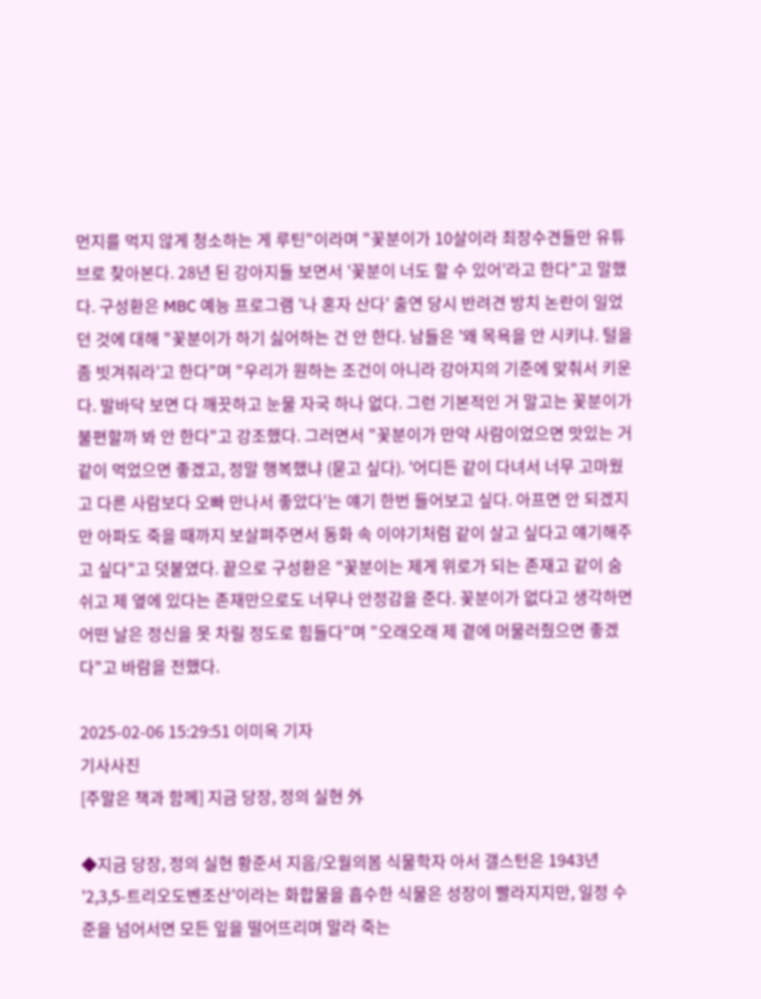먼지를 먹지 않게 청소하는 게 루틴"이라며 "꽃분이가 10살이라 최장수견들만 유튜브로 찾아본다. 28년 된 강아지들 보면서 '꽃분이 너도 할 수 있어'라고 한다"고 말했다. 구성환은 MBC 예능 프로그램 '나 혼자 산다' 출연 당시 반려견 방치 논란이 일었던 것에 대해 "꽃분이가 하기 싫어하는 건 안 한다. 남들은 '왜 목욕을 안 시키냐. 털을 좀 빗겨줘라'고 한다"며 "우리가 원하는 조건이 아니라 강아지의 기준에 맞춰서 키운다. 발바닥 보면 다 깨끗하고 눈물 자국 하나 없다. 그런 기본적인 거 말고는 꽃분이가 불편할까 봐 안 한다"고 강조했다. 그러면서 "꽃분이가 만약 사람이었으면 맛있는 거 같이 먹었으면 좋겠고, 정말 행복했냐 (묻고 싶다). '어디든 같이 다녀서 너무 고마웠고 다른 사람보다 오빠 만나서 좋았다'는 얘기 한번 들어보고 싶다. 아프면 안 되겠지만 아파도 죽을 때까지 보살펴주면서 동화 속 이야기처럼 같이 살고 싶다고 얘기해주고 싶다"고 덧붙였다. 끝으로 구성환은 "꽃분이는 제게 위로가 되는 존재고 같이 숨 쉬고 제 옆에 있다는 존재만으로도 너무나 안정감을 준다. 꽃분이가 없다고 생각하면 어떤 날은 정신을 못 차릴 정도로 힘들다"며 "오래오래 제 곁에 머물러줬으면 좋겠다"고 바람을 전했다.

2025-02-06 15:29:51 이미옥 기자
기사사진
[주말은 책과 함께] 지금 당장, 정의 실현 外

◆지금 당장, 정의 실현 황준서 지음/오월의봄 식물학자 아서 갤스턴은 1943년 '2,3,5-트리오도벤조산'이라는 화합물을 흡수한 식물은 성장이 빨라지지만, 일정 수준을 넘어서면 모든 잎을 떨어뜨리며 말라 죽는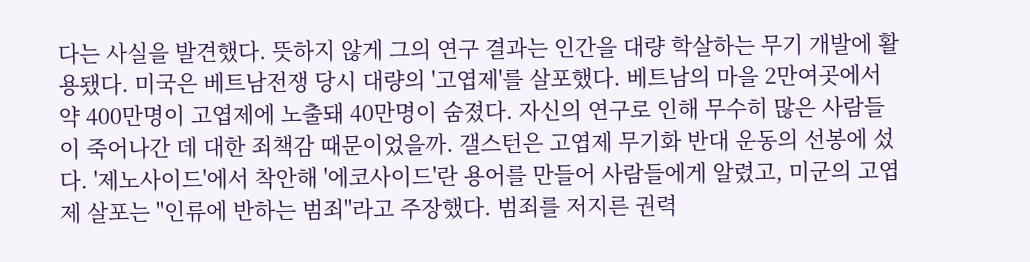다는 사실을 발견했다. 뜻하지 않게 그의 연구 결과는 인간을 대량 학살하는 무기 개발에 활용됐다. 미국은 베트남전쟁 당시 대량의 '고엽제'를 살포했다. 베트남의 마을 2만여곳에서 약 400만명이 고엽제에 노출돼 40만명이 숨졌다. 자신의 연구로 인해 무수히 많은 사람들이 죽어나간 데 대한 죄책감 때문이었을까. 갤스턴은 고엽제 무기화 반대 운동의 선봉에 섰다. '제노사이드'에서 착안해 '에코사이드'란 용어를 만들어 사람들에게 알렸고, 미군의 고엽제 살포는 "인류에 반하는 범죄"라고 주장했다. 범죄를 저지른 권력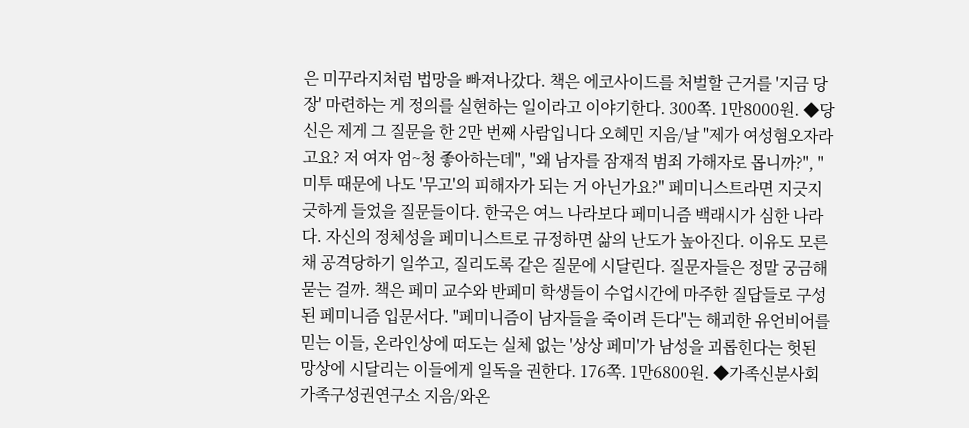은 미꾸라지처럼 법망을 빠져나갔다. 책은 에코사이드를 처벌할 근거를 '지금 당장' 마련하는 게 정의를 실현하는 일이라고 이야기한다. 300쪽. 1만8000원. ◆당신은 제게 그 질문을 한 2만 번째 사람입니다 오혜민 지음/날 "제가 여성혐오자라고요? 저 여자 엄~청 좋아하는데", "왜 남자를 잠재적 범죄 가해자로 몹니까?", "미투 때문에 나도 '무고'의 피해자가 되는 거 아닌가요?" 페미니스트라면 지긋지긋하게 들었을 질문들이다. 한국은 여느 나라보다 페미니즘 백래시가 심한 나라다. 자신의 정체성을 페미니스트로 규정하면 삶의 난도가 높아진다. 이유도 모른 채 공격당하기 일쑤고, 질리도록 같은 질문에 시달린다. 질문자들은 정말 궁금해 묻는 걸까. 책은 페미 교수와 반페미 학생들이 수업시간에 마주한 질답들로 구성된 페미니즘 입문서다. "페미니즘이 남자들을 죽이려 든다"는 해괴한 유언비어를 믿는 이들, 온라인상에 떠도는 실체 없는 '상상 페미'가 남성을 괴롭힌다는 헛된 망상에 시달리는 이들에게 일독을 권한다. 176쪽. 1만6800원. ◆가족신분사회 가족구성권연구소 지음/와온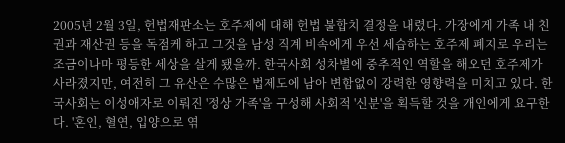2005년 2월 3일, 헌법재판소는 호주제에 대해 헌법 불합치 결정을 내렸다. 가장에게 가족 내 친권과 재산권 등을 독점케 하고 그것을 남성 직계 비속에게 우선 세습하는 호주제 폐지로 우리는 조금이나마 평등한 세상을 살게 됐을까. 한국사회 성차별에 중추적인 역할을 해오던 호주제가 사라졌지만, 여전히 그 유산은 수많은 법제도에 남아 변함없이 강력한 영향력을 미치고 있다. 한국사회는 이성애자로 이뤄진 '정상 가족'을 구성해 사회적 '신분'을 획득할 것을 개인에게 요구한다. '혼인, 혈연, 입양으로 엮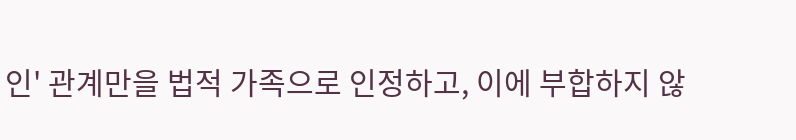인' 관계만을 법적 가족으로 인정하고, 이에 부합하지 않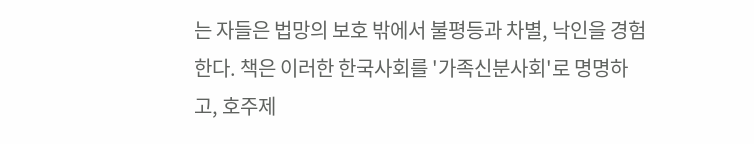는 자들은 법망의 보호 밖에서 불평등과 차별, 낙인을 경험한다. 책은 이러한 한국사회를 '가족신분사회'로 명명하고, 호주제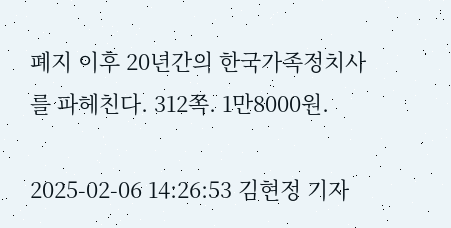폐지 이후 20년간의 한국가족정치사를 파헤친다. 312쪽. 1만8000원.

2025-02-06 14:26:53 김현정 기자